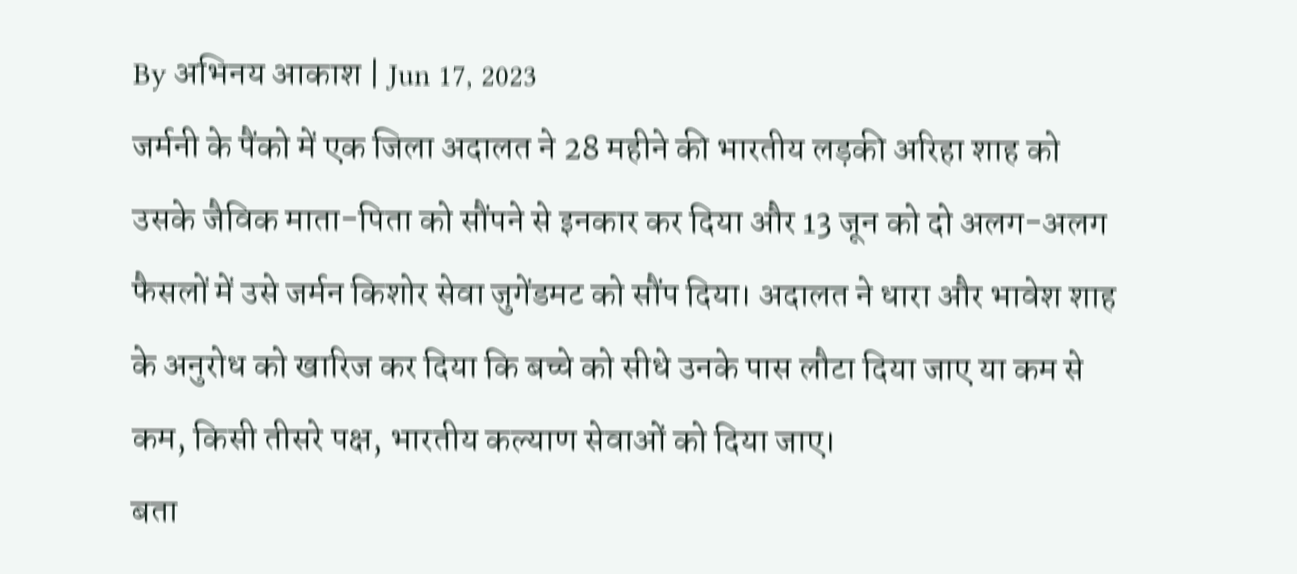By अभिनय आकाश | Jun 17, 2023
जर्मनी के पैंको में एक जिला अदालत ने 28 महीने की भारतीय लड़की अरिहा शाह को उसके जैविक माता-पिता को सौंपने से इनकार कर दिया और 13 जून को दो अलग-अलग फैसलों में उसे जर्मन किशोर सेवा जुगेंडमट को सौंप दिया। अदालत ने धारा और भावेश शाह के अनुरोध को खारिज कर दिया कि बच्चे को सीधे उनके पास लौटा दिया जाए या कम से कम, किसी तीसरे पक्ष, भारतीय कल्याण सेवाओं को दिया जाए।
बता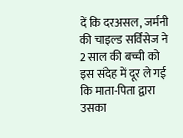दें कि दरअसल, जर्मनी की चाइल्ड सर्विसेज ने 2 साल की बच्ची को इस संदेह में दूर ले गई कि माता-पिता द्वारा उसका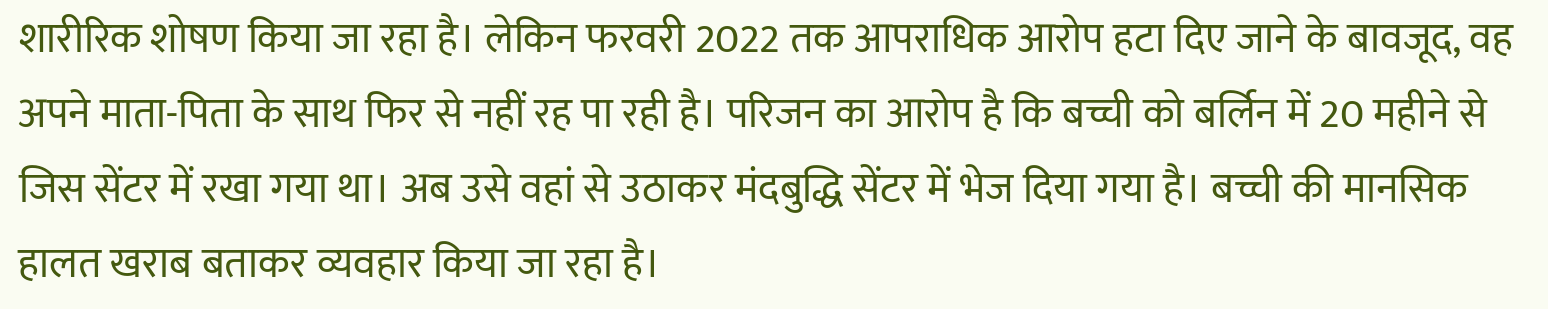शारीरिक शोषण किया जा रहा है। लेकिन फरवरी 2022 तक आपराधिक आरोप हटा दिए जाने के बावजूद, वह अपने माता-पिता के साथ फिर से नहीं रह पा रही है। परिजन का आरोप है कि बच्ची को बर्लिन में 20 महीने से जिस सेंटर में रखा गया था। अब उसे वहां से उठाकर मंदबुद्धि सेंटर में भेज दिया गया है। बच्ची की मानसिक हालत खराब बताकर व्यवहार किया जा रहा है।